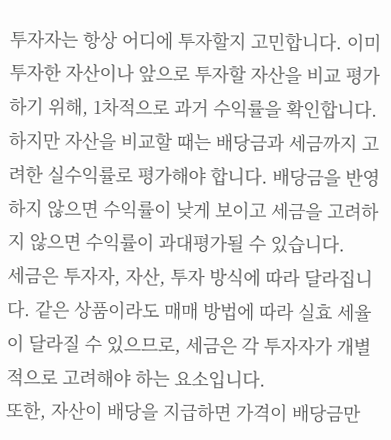투자자는 항상 어디에 투자할지 고민합니다. 이미 투자한 자산이나 앞으로 투자할 자산을 비교 평가하기 위해, 1차적으로 과거 수익률을 확인합니다.
하지만 자산을 비교할 때는 배당금과 세금까지 고려한 실수익률로 평가해야 합니다. 배당금을 반영하지 않으면 수익률이 낮게 보이고 세금을 고려하지 않으면 수익률이 과대평가될 수 있습니다.
세금은 투자자, 자산, 투자 방식에 따라 달라집니다. 같은 상품이라도 매매 방법에 따라 실효 세율이 달라질 수 있으므로, 세금은 각 투자자가 개별적으로 고려해야 하는 요소입니다.
또한, 자산이 배당을 지급하면 가격이 배당금만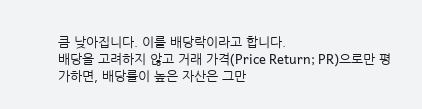큼 낮아집니다. 이를 배당락이라고 합니다.
배당을 고려하지 않고 거래 가격(Price Return; PR)으로만 평가하면, 배당률이 높은 자산은 그만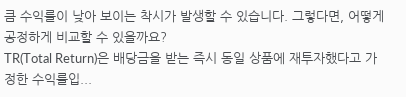큼 수익률이 낮아 보이는 착시가 발생할 수 있습니다. 그렇다면, 어떻게 공정하게 비교할 수 있을까요?
TR(Total Return)은 배당금을 받는 즉시 동일 상품에 재투자했다고 가정한 수익률입...